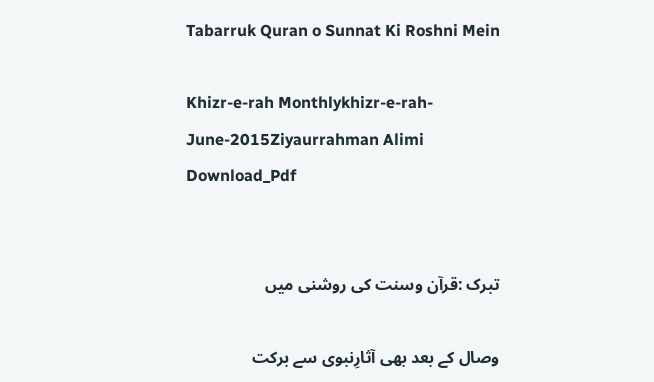Tabarruk Quran o Sunnat Ki Roshni Mein

Khizr-e-rah Monthlykhizr-e-rah-June-2015Ziyaurrahman Alimi                                    Download_Pdf


تبرک :قرآن وسنت کی روشنی میں

وصال کے بعد بھی آثارِنبوی سے برکت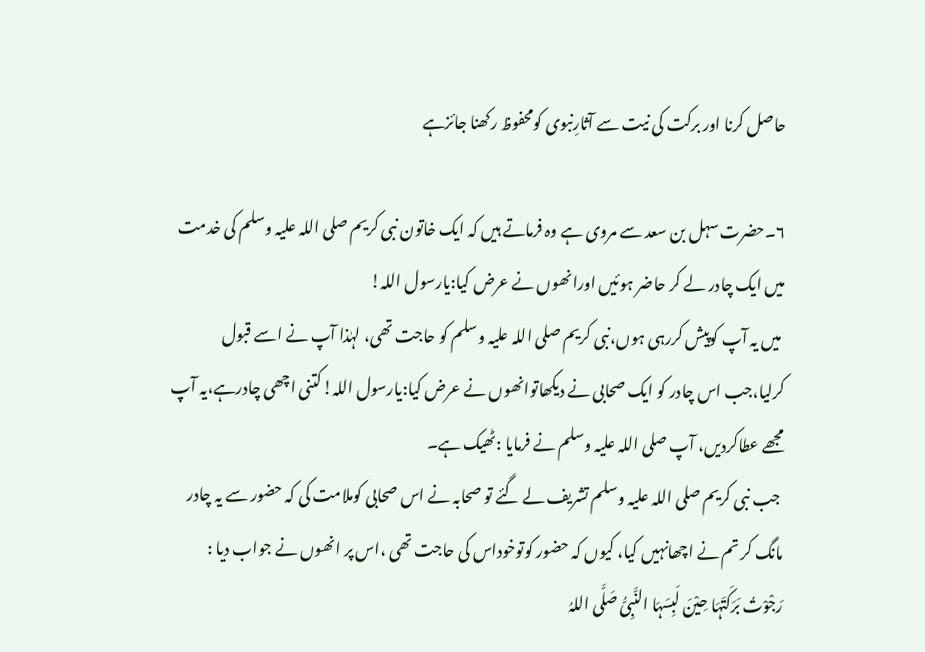حاصل کرنا اور برکت کی نیت سے آثارِنبوی کومحفوظ رکھنا جائزہے

۶۔حضرت سہل بن سعد سے مروی ہے وہ فرماتے ہیں کہ ایک خاتون نبی کریم صلی اللہ علیہ وسلم کی خدمت میں ایک چادر لے کر حاضر ہوئیں اورانھوں نے عرض کیا:یارسول اللہ!
 میں یہ آپ کوپیش کررہی ہوں،نبی کریم صلی اللہ علیہ وسلم کو حاجت تھی، لہٰذا آپ نے اسے قبول کرلیا،جب اس چادر کو ایک صحابی نے دیکھاتوانھوں نے عرض کیا:یارسول اللہ!کتنی اچھی چادرہے،یہ آپ مجھے عطاکردیں، آپ صلی اللہ علیہ وسلم نے فرمایا :ٹھیک ہے۔
 جب نبی کریم صلی اللہ علیہ وسلم تشریف لے گئے تو صحابہ نے اس صحابی کوملامت کی کہ حضور سے یہ چادر مانگ کر تم نے اچھانہیں کیا، کیوں کہ حضور کوتوخوداس کی حاجت تھی ،اس پر انھوں نے جواب دیا :
رَجْوْتُ بَرَکَتَہَا حِیْنَ لَبِسَہَا النَّبِیُّ صَلَّی اللہُ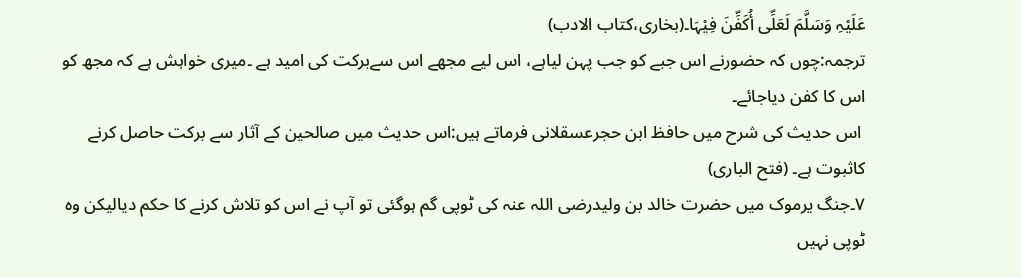عَلَیْہِ وَسَلَّمَ لَعَلِّی أُکَفِّنَ فِیْہَا۔(بخاری،کتاب الادب)
ترجمہ:چوں کہ حضورنے اس جبے کو جب پہن لیاہے، اس لیے مجھے اس سےبرکت کی امید ہے ۔میری خواہش ہے کہ مجھ کو اس کا کفن دیاجائے۔
 اس حدیث کی شرح میں حافظ ابن حجرعسقلانی فرماتے ہیں:اس حدیث میں صالحین کے آثار سے برکت حاصل کرنے کاثبوت ہے۔ (فتح الباری)
۷۔جنگ یرموک میں حضرت خالد بن ولیدرضی اللہ عنہ کی ٹوپی گم ہوگئی تو آپ نے اس کو تلاش کرنے کا حکم دیالیکن وہ ٹوپی نہیں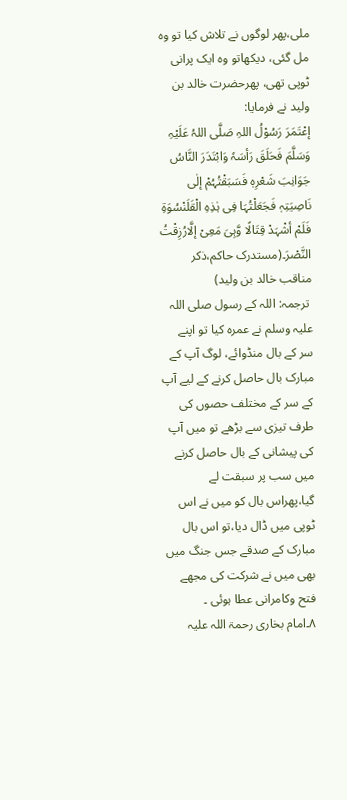ملی،پھر لوگوں نے تلاش کیا تو وہ مل گئی، دیکھاتو وہ ایک پرانی ٹوپی تھی، پھرحضرت خالد بن ولید نے فرمایا:
إعْتَمَرَ رَسُوْلُ اللہِ صَلَّی اللہُ عَلَیْہِ وَسَلَّمَ فَحَلَقَ رَأسَہٗ وَابْتَدَرَ النَّاسُ جَوَانِبَ شَعْرِہٖ فَسَبَقْتُہُمْ إلٰی نَاصِیَتِہٖ فَجَعَلْتُہَا فِی ہٰذِہِ الْقَلَنْسُوَۃِ فَلَمْ أشْہَدْ قِتَالًا وَّہِیَ مَعِیْ إلَّارُزِقْتُ النَّصْرَ۔(مستدرک حاکم،ذکر مناقب خالد بن ولید)
 ترجمہ: اللہ کے رسول صلی اللہ علیہ وسلم نے عمرہ کیا تو اپنے سر کے بال منڈوائے، لوگ آپ کے مبارک بال حاصل کرنے کے لیے آپ کے سر کے مختلف حصوں کی طرف تیزی سے بڑھے تو میں آپ کی پیشانی کے بال حاصل کرنے میں سب پر سبقت لے گیا،پھراس بال کو میں نے اس ٹوپی میں ڈال دیا،تو اس بال مبارک کے صدقے جس جنگ میں بھی میں نے شرکت کی مجھے فتح وکامرانی عطا ہوئی ۔
۸۔امام بخاری رحمۃ اللہ علیہ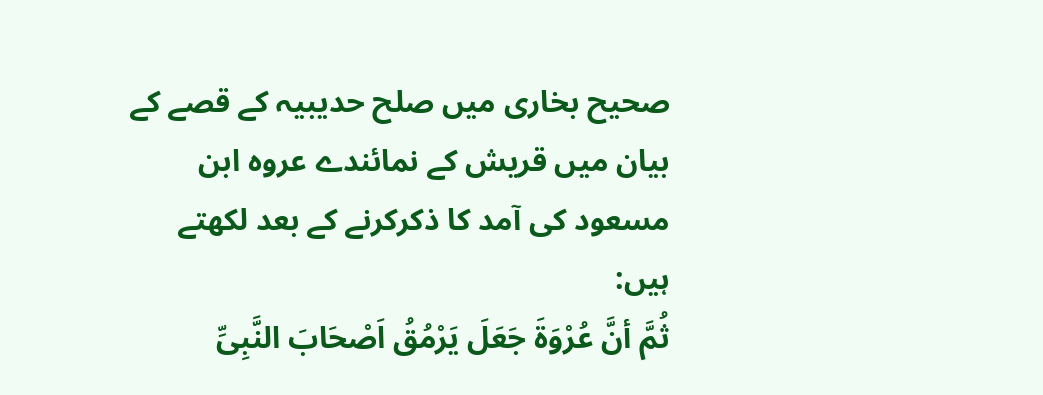صحیح بخاری میں صلح حدیبیہ کے قصے کے بیان میں قریش کے نمائندے عروہ ابن مسعود کی آمد کا ذکرکرنے کے بعد لکھتے ہیں:
ثُمَّ أنَّ عُرْوَۃَ جَعَلَ یَرْمُقُ اَصْحَابَ النَّبِیِّ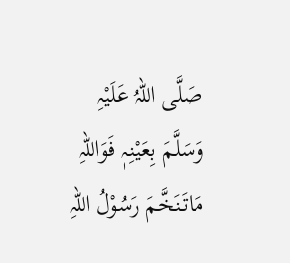صَلَّی اللہُ عَلَیْہِ وَسَلَّمَ بِعَیْنِہٖ فَوَاللہِ مَاتَنَخَّمَ رَسُوْلُ اللہِ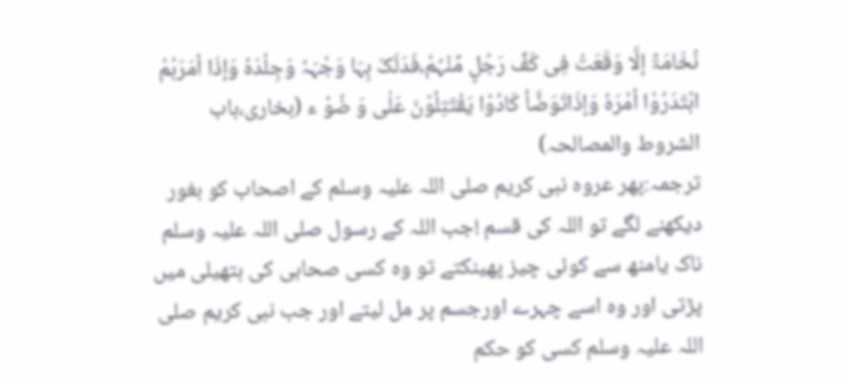نُخَامَۃً إلَّا وَقَعَتْ فِی کَفِّ رَجُلٍ مِّنْہُمْ،فَدَلَکَ بِہَا وَجْہَہٗ وَجِلْدَہٗ وَإذَا أمَرَہُمْ ابْتَدَرُوْا أمْرَہٗ وَإذَاتَوَضَّأ کَادُوْا یَقْتَتِلُوْنَ عَلٰی وَ ضُوْ ء (بخاری،باب الشروط والمصالحہ)
ترجمہ:پھر عروہ نبی کریم صلی اللہ علیہ وسلم کے اصحاب کو بغور دیکھنے لگے تو اللہ کی قسم !جب اللہ کے رسول صلی اللہ علیہ وسلم ناک یامنھ سے کوئی چیز پھینکتے تو وہ کسی صحابی کی ہتھیلی میں پڑتی اور وہ اسے چہرے اورجسم پر مل لیتے اور جب نبی کریم صلی اللہ علیہ وسلم کسی کو حکم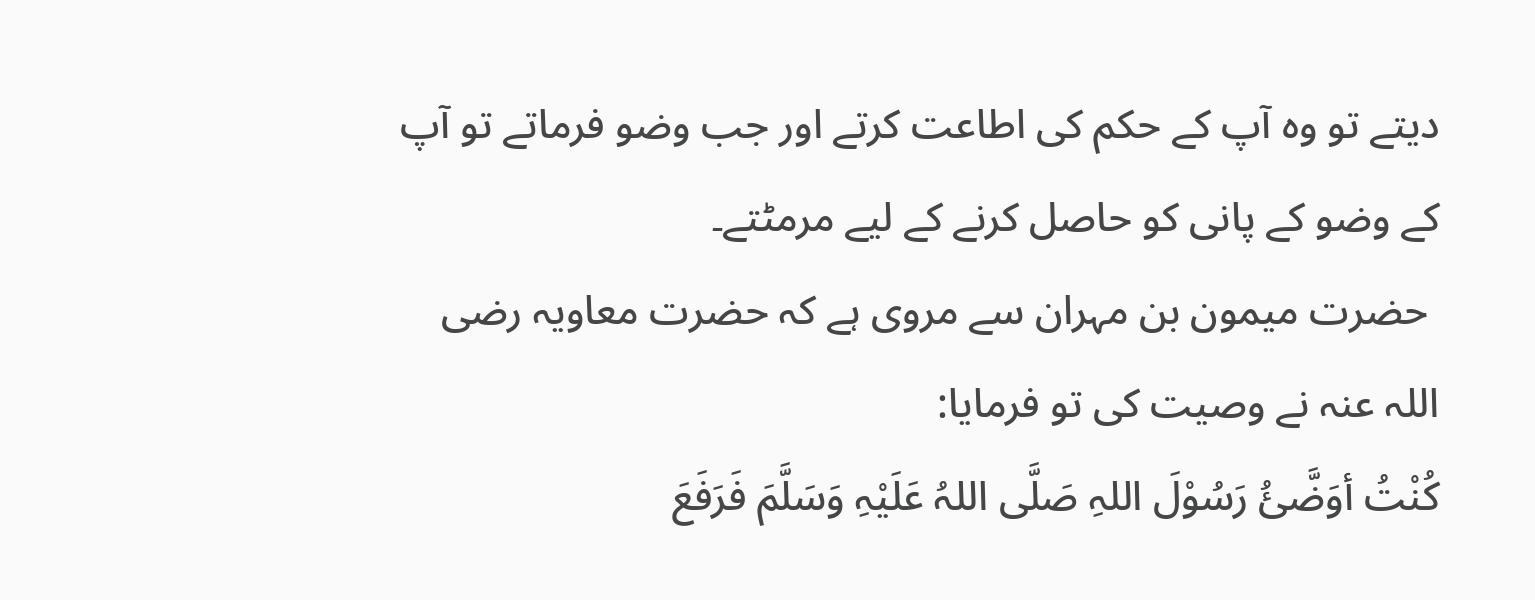دیتے تو وہ آپ کے حکم کی اطاعت کرتے اور جب وضو فرماتے تو آپ کے وضو کے پانی کو حاصل کرنے کے لیے مرمٹتے۔
 حضرت میمون بن مہران سے مروی ہے کہ حضرت معاویہ رضی اللہ عنہ نے وصیت کی تو فرمایا:
کُنْتُ أوَضَّیُٔ رَسُوْلَ اللہِ صَلَّی اللہُ عَلَیْہِ وَسَلَّمَ فَرَفَعَ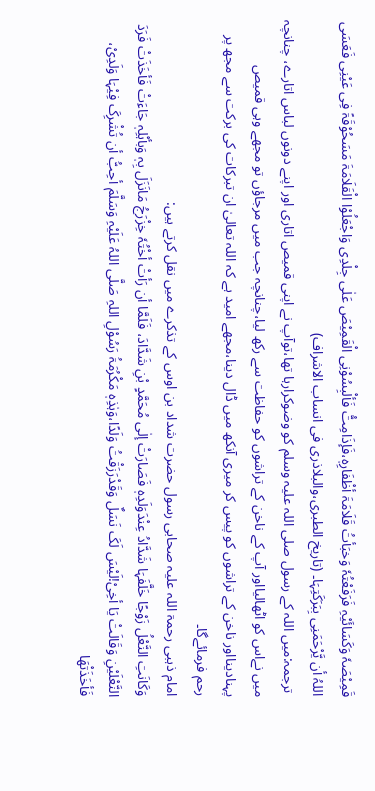قَمِیْصَہٗ وَکَسَائَیْہِ فَرَفَعْتُہٗ وَخبَأتُ قَلَامَۃَ أظْفَارِہٖ،فَإذَامِتُّ فَألْبِسُوْنِی الْقَمِیْصَ عَلٰی جِلْدِی وَاجْعَلُوْا الْقَلَامَۃَ مَسَحُوْقَۃً فِی عَیْنِی فَعَسَی اللہُ أن یَّرْحَمَنِی بِبَرَکَتِہَا۔ (تاریخ الطبری،والبلاذری فی انساب الاشراف)
 ترجمہ:میں اللہ کے رسول صلی اللہ علیہ وسلم کو وضوکرارہا تھا،توآپ نے اپنی قمیص اتاری اور اپنے دونوں لباس اتارے، چنانچہ میں نےاس کو اٹھالیااور آپ کے ناخن کے تراشوں کو حفاظت سے رکھ لیا،چنانچہ جب میں مرجاؤں تو مجھے وہی قمیص پہنادینااور ناخن کے تراشوں کو پیس کر میری آنکھ میں ڈال دینا،مجھے امید ہے کہ اللہ تعالیٰ ان تبرکات کی برکت سے مجھ پر رحم فرمائےگا۔
امام ذہبی رحمۃ اللہ علیہ صحابی رسول حضرت شداد بن اوس کے تذکرے میں نقل کرتے ہیں:
وَکَانَتِ النَّعْلُ زَوْجًا خَلَّفَہَا شَدَّادُ عِنْدَوَلَدِہٖ فَصَارَتْ إلٰی مُحَمَّدٍ بْنِ شَدَّادَ، فَلَمَّا أن رَأتْ أخْتُہٗ خِزْرَجُ مَانَزَلَ بِہٖ وَبأہْلِہٖ جَاءَتْ فَأخَذَتْ فَرَدَ النَّعْلَیْنِ وَقَالَتْ یَا أخِیْ!لَیْسَ لَکَ نَسَلٌ وَقَدْرَزَقْتُ وَلَدًا،وَہٰذِہٖ مَکْرُمَۃُ رَسُوْلِ اللہِ صَلَّی اللہُ عَلَیْہِ وَسَلَّمَ أحِبُّ أن تُشْرِکَ فِیْہَا وَلَدِیْ، فَأخَذَتْھَا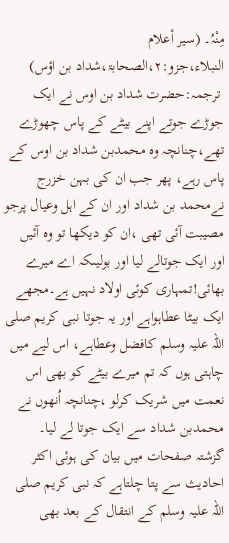مِنْہُ۔ (سیر أعلام النبلاء،جزو:۲،الصحابۃ،شداد بن اؤس)
 ترجمہ:حضرت شداد بن اوس نے ایک جوڑے جوتے اپنے بیٹے کے پاس چھوڑے تھے،چنانچہ وہ محمدبن شداد بن اوس کے پاس رہے، پھر جب ان کی بہن خزرج نےمحمد بن شداد اور ان کے اہل وعیال پرجو مصیبت آئی تھی ،ان کو دیکھا تو وہ آئیں اور ایک جوتالے لیا اور بولیںکہ اے میرے بھائی!تمہاری کوئی اولاد نہیں ہے۔مجھے ایک بیٹا عطاہواہے اور یہ جوتا نبی کریم صلی اللہ علیہ وسلم کافضل وعطاہے، اس لیے میں چاہتی ہوں کہ تم میرے بیٹے کو بھی اس نعمت میں شریک کرلو ،چنانچہ اُنھوں نے محمدبن شداد سے ایک جوتا لے لیا۔
گزشتہ صفحات میں بیان کی ہوئی اکثر احادیث سے پتا چلتاہے کہ نبی کریم صلی اللہ علیہ وسلم کے انتقال کے بعد بھی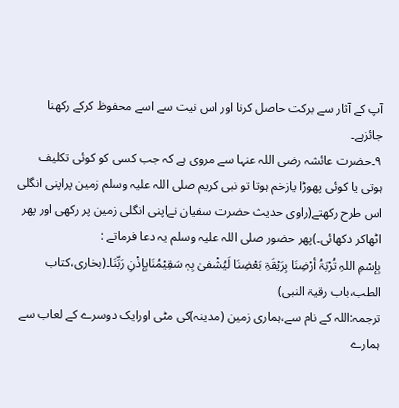آپ کے آثار سے برکت حاصل کرنا اور اس نیت سے اسے محفوظ کرکے رکھنا جائزہے۔
۹۔حضرت عائشہ رضی اللہ عنہا سے مروی ہے کہ جب کسی کو کوئی تکلیف ہوتی یا کوئی پھوڑا یازخم ہوتا تو نبی کریم صلی اللہ علیہ وسلم زمین پراپنی انگلی اس طرح رکھتے(راوی حدیث حضرت سفیان نےاپنی انگلی زمین پر رکھی اور پھر اٹھاکر دکھائی۔)پھر حضور صلی اللہ علیہ وسلم یہ دعا فرماتے :
بِإسْمِ اللہِ تُرْبَۃُ أرْضِنَا بِرَیْقَۃِ بَعْضِنَا لَیُشْفیٰ بِہٖ سَقِیْمُنَابِإذْنِ رَبِّنَا۔(بخاری،کتاب الطب،باب رقیۃ النبی)
ترجمہ:اللہ کے نام سے،ہماری زمین (مدینہ)کی مٹی اورایک دوسرے کے لعاب سے ہمارے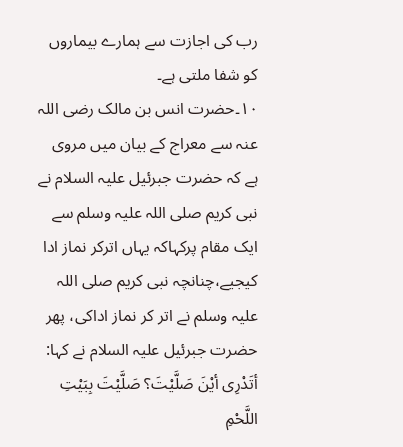رب کی اجازت سے ہمارے بیماروں کو شفا ملتی ہے۔
۱۰۔حضرت انس بن مالک رضی اللہ عنہ سے معراج کے بیان میں مروی ہے کہ حضرت جبرئیل علیہ السلام نے نبی کریم صلی اللہ علیہ وسلم سے ایک مقام پرکہاکہ یہاں اترکر نماز ادا کیجیے،چنانچہ نبی کریم صلی اللہ علیہ وسلم نے اتر کر نماز اداکی، پھر حضرت جبرئیل علیہ السلام نے کہا:
أتَدْرِی أیْنَ صَلَّیْتَ؟ صَلَّیْتَ بِبَیْتِ اللَّحْمِ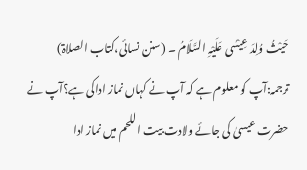حَیْثُ وُلِدَ عِیْسٰی عَلَیْہِ السَّلَامُ ۔ (سنن نسائی،کتاب الصلاۃ)
ترجمہ:آپ کو معلوم ہے کہ آپ نے کہاں نماز اداکی ہے؟آپ نے حضرت عیسیٰ کی جائے ولادت بیت اللحم میں نماز ادا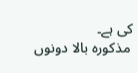کی ہے۔
 مذکورہ بالا دونوں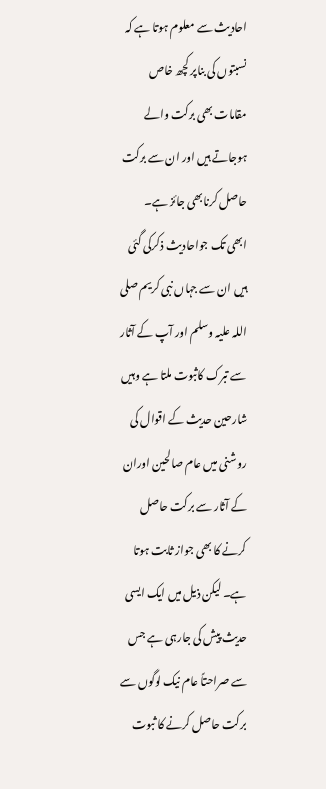احادیث سے معلوم ہوتا ہے کہ نسبتوں کی بناپر کچھ خاص مقامات بھی برکت والے ہوجاتے ہیں اور ان سے برکت حاصل کرنابھی جائز ہے۔
ابھی تک جواحادیث ذکرکی گئی ہیں ان سے جہاں نبی کریم صلی اللہ علیہ وسلم اور آپ کے آثار سے تبرک کاثبوت ملتا ہے وہیں شارحین حدیث کے اقوال کی روشنی میں عام صالحین اوران کے آثار سے برکت حاصل کرنے کا بھی جواز ثابت ہوتا ہے۔ لیکن ذیل میں ایک ایسی حدیث پیش کی جارہی ہے جس سے صراحتاً عام نیک لوگوں سے برکت حاصل کرنے کا ثبوت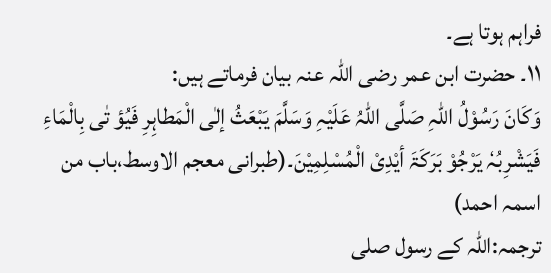فراہم ہوتا ہے۔
۱۱۔ حضرت ابن عمر رضی اللہ عنہ بیان فرماتے ہیں:
وَکَانَ رَسُوْلُ اللہِ صَلَّی اللہُ عَلَیْہِ وَسَلَّمَ یَبْعَثُ إلٰی الْمَطاہِرِ فَیُؤ تٰی بِالْمَاءِ فَیَشْرِبُہٗ یَرْجُوْ بَرَکَۃَ أیْدِیْ الْمُسْلِمِیْنَ۔(طبرانی معجم الاوسط،باب من اسمہ احمد)
ترجمہ:اللہ کے رسول صلی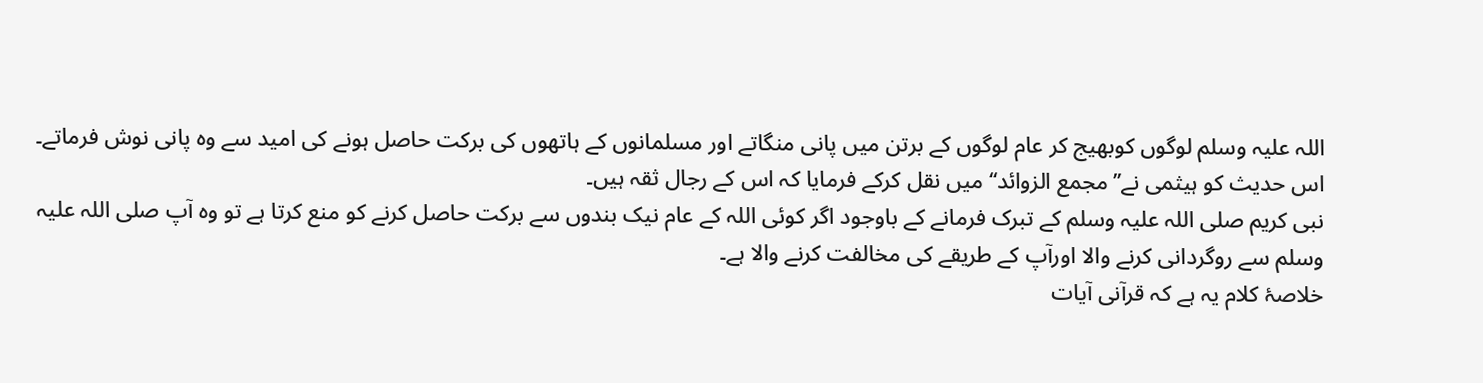اللہ علیہ وسلم لوگوں کوبھیج کر عام لوگوں کے برتن میں پانی منگاتے اور مسلمانوں کے ہاتھوں کی برکت حاصل ہونے کی امید سے وہ پانی نوش فرماتے۔
اس حدیث کو ہیثمی نے’’مجمع الزوائد‘‘ میں نقل کرکے فرمایا کہ اس کے رجال ثقہ ہیں۔
نبی کریم صلی اللہ علیہ وسلم کے تبرک فرمانے کے باوجود اگر کوئی اللہ کے عام نیک بندوں سے برکت حاصل کرنے کو منع کرتا ہے تو وہ آپ صلی اللہ علیہ وسلم سے روگردانی کرنے والا اورآپ کے طریقے کی مخالفت کرنے والا ہے۔
خلاصۂ کلام یہ ہے کہ قرآنی آیات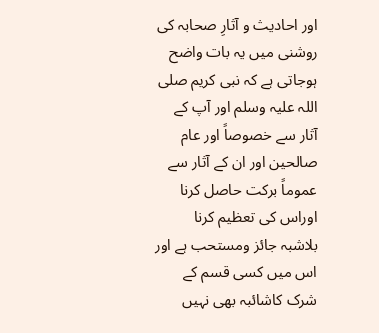اور احادیث و آثارِ صحابہ کی روشنی میں یہ بات واضح ہوجاتی ہے کہ نبی کریم صلی اللہ علیہ وسلم اور آپ کے آثار سے خصوصاً اور عام صالحین اور ان کے آثار سے عموماً برکت حاصل کرنا اوراس کی تعظیم کرنا بلاشبہ جائز ومستحب ہے اور اس میں کسی قسم کے شرک کاشائبہ بھی نہیں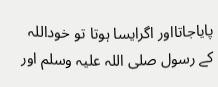پایاجاتااور اگرایسا ہوتا تو خوداللہ کے رسول صلی اللہ علیہ وسلم اور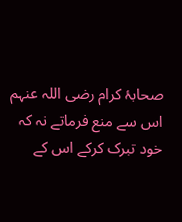صحابۂ کرام رضی اللہ عنہم اس سے منع فرماتے نہ کہ خود تبرک کرکے اس کے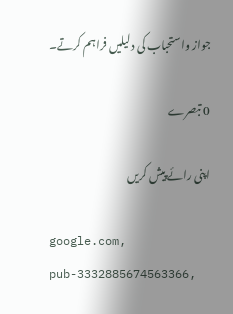جواز واستحباب کی دلیلیں فراہم کرتے۔

0 تبصرے

اپنی رائے پیش کریں

google.com, pub-3332885674563366,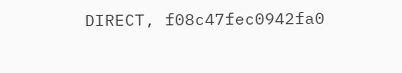DIRECT, f08c47fec0942fa0